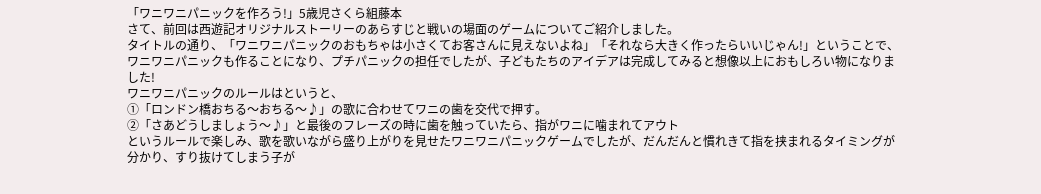「ワニワニパニックを作ろう!」5歳児さくら組藤本
さて、前回は西遊記オリジナルストーリーのあらすじと戦いの場面のゲームについてご紹介しました。
タイトルの通り、「ワニワニパニックのおもちゃは小さくてお客さんに見えないよね」「それなら大きく作ったらいいじゃん!」ということで、ワニワニパニックも作ることになり、プチパニックの担任でしたが、子どもたちのアイデアは完成してみると想像以上におもしろい物になりました!
ワニワニパニックのルールはというと、
①「ロンドン橋おちる〜おちる〜♪」の歌に合わせてワニの歯を交代で押す。
②「さあどうしましょう〜♪」と最後のフレーズの時に歯を触っていたら、指がワニに噛まれてアウト
というルールで楽しみ、歌を歌いながら盛り上がりを見せたワニワニパニックゲームでしたが、だんだんと慣れきて指を挟まれるタイミングが分かり、すり抜けてしまう子が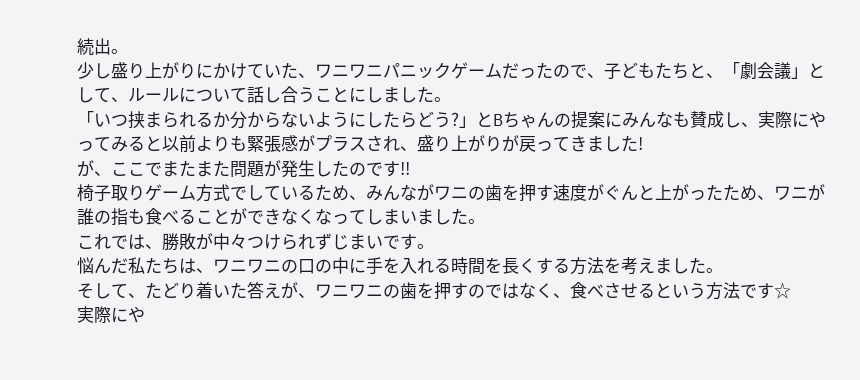続出。
少し盛り上がりにかけていた、ワニワニパニックゲームだったので、子どもたちと、「劇会議」として、ルールについて話し合うことにしました。
「いつ挟まられるか分からないようにしたらどう?」とBちゃんの提案にみんなも賛成し、実際にやってみると以前よりも緊張感がプラスされ、盛り上がりが戻ってきました!
が、ここでまたまた問題が発生したのです!!
椅子取りゲーム方式でしているため、みんながワニの歯を押す速度がぐんと上がったため、ワニが誰の指も食べることができなくなってしまいました。
これでは、勝敗が中々つけられずじまいです。
悩んだ私たちは、ワニワニの口の中に手を入れる時間を長くする方法を考えました。
そして、たどり着いた答えが、ワニワニの歯を押すのではなく、食べさせるという方法です☆
実際にや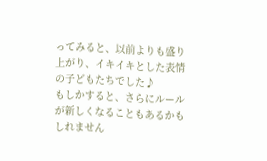ってみると、以前よりも盛り上がり、イキイキとした表情の子どもたちでした♪
もしかすると、さらにルールが新しくなることもあるかもしれません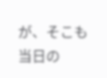が、そこも当日の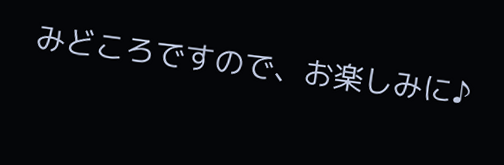みどころですので、お楽しみに♪